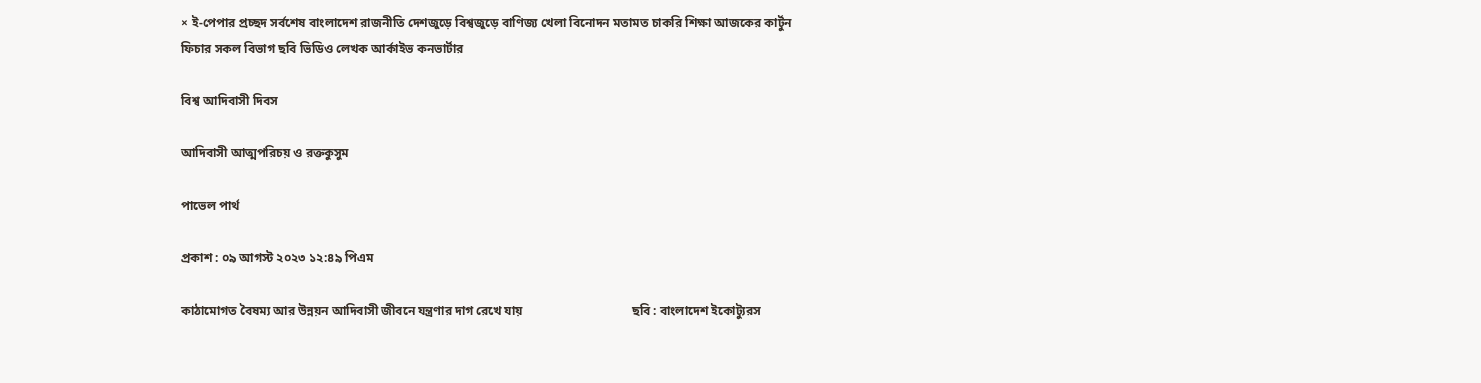× ই-পেপার প্রচ্ছদ সর্বশেষ বাংলাদেশ রাজনীতি দেশজুড়ে বিশ্বজুড়ে বাণিজ্য খেলা বিনোদন মতামত চাকরি শিক্ষা আজকের কার্টুন ফিচার সকল বিভাগ ছবি ভিডিও লেখক আর্কাইভ কনভার্টার

বিশ্ব আদিবাসী দিবস

আদিবাসী আত্মপরিচয় ও রক্তকুসুম

পাভেল পার্থ

প্রকাশ : ০৯ আগস্ট ২০২৩ ১২:৪৯ পিএম

কাঠামোগত বৈষম্য আর উন্নয়ন আদিবাসী জীবনে যন্ত্রণার দাগ রেখে যায়                                   ছবি : বাংলাদেশ ইকোট্যুরস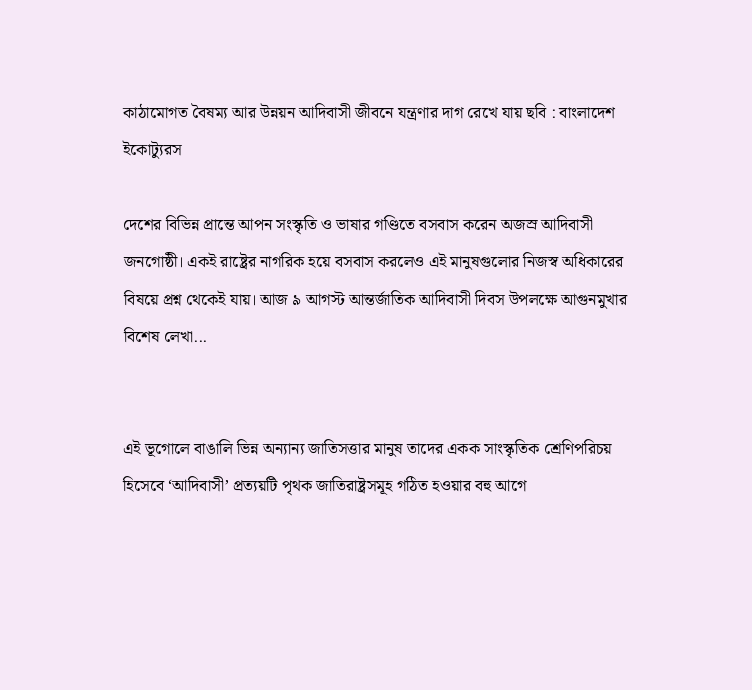কাঠামোগত বৈষম্য আর উন্নয়ন আদিবাসী জীবনে যন্ত্রণার দাগ রেখে যায় ছবি : বাংলাদেশ ইকোট্যুরস

দেশের বিভিন্ন প্রান্তে আপন সংস্কৃতি ও ভাষার গণ্ডিতে বসবাস করেন অজস্র আদিবাসী জনগোষ্ঠী। একই রাষ্ট্রের নাগরিক হয়ে বসবাস করলেও এই মানুষগুলোর নিজস্ব অধিকারের বিষয়ে প্রশ্ন থেকেই যায়। আজ ৯ আগস্ট আন্তর্জাতিক আদিবাসী দিবস উপলক্ষে আগুনমুখার বিশেষ লেখা...


এই ভূগোলে বাঙালি ভিন্ন অন্যান্য জাতিসত্তার মানুষ তাদের একক সাংস্কৃতিক শ্রেণিপরিচয় হিসেবে ‘আদিবাসী’ প্রত্যয়টি পৃথক জাতিরাষ্ট্রসমূহ গঠিত হওয়ার বহু আগে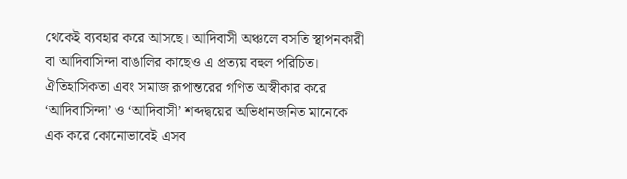থেকেই ব্যবহার করে আসছে। আদিবাসী অঞ্চলে বসতি স্থাপনকারী বা আদিবাসিন্দা বাঙালির কাছেও এ প্রত্যয় বহুল পরিচিত। ঐতিহাসিকতা এবং সমাজ রূপান্তরের গণিত অস্বীকার করে ‘আদিবাসিন্দা’ ও ‘আদিবাসী’ শব্দদ্বয়ের অভিধানজনিত মানেকে এক করে কোনোভাবেই এসব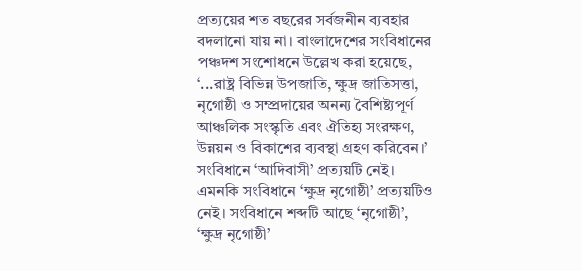প্রত্যয়ের শত বছরের সর্বজনীন ব্যবহার বদলানো যায় না। বাংলাদেশের সংবিধানের পঞ্চদশ সংশোধনে উল্লেখ করা হয়েছে, ‘...রাষ্ট্র বিভিন্ন উপজাতি, ক্ষুদ্র জাতিসত্তা, নৃগোষ্ঠী ও সম্প্রদায়ের অনন্য বৈশিষ্ট্যপূর্ণ আঞ্চলিক সংস্কৃতি এবং ঐতিহ্য সংরক্ষণ, উন্নয়ন ও বিকাশের ব্যবস্থা গ্রহণ করিবেন।’ সংবিধানে ‘আদিবাসী’ প্রত্যয়টি নেই। এমনকি সংবিধানে ‘ক্ষুদ্র নৃগোষ্ঠী’ প্রত্যয়টিও নেই। সংবিধানে শব্দটি আছে ‘নৃগোষ্ঠী’, ‘ক্ষুদ্র নৃগোষ্ঠী’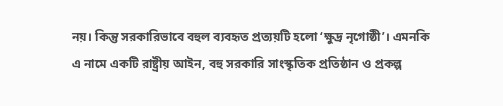নয়। কিন্তু সরকারিভাবে বহুল ব্যবহৃত প্রত্যয়টি হলো ‘ক্ষুদ্র নৃগোষ্ঠী’। এমনকি এ নামে একটি রাষ্ট্রীয় আইন, বহু সরকারি সাংস্কৃতিক প্রতিষ্ঠান ও প্রকল্প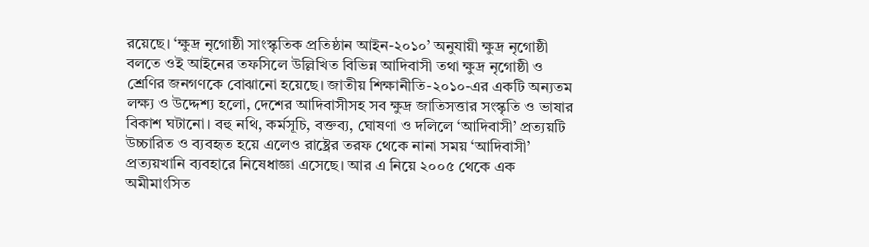রয়েছে। ‘ক্ষুদ্র নৃগোষ্ঠী সাংস্কৃতিক প্রতিষ্ঠান আইন-২০১০’ অনুযায়ী ক্ষুদ্র নৃগোষ্ঠী বলতে ওই আইনের তফসিলে উল্লিখিত বিভিন্ন আদিবাসী তথা ক্ষুদ্র নৃগোষ্ঠী ও শ্রেণির জনগণকে বোঝানো হয়েছে। জাতীয় শিক্ষানীতি-২০১০-এর একটি অন্যতম লক্ষ্য ও উদ্দেশ্য হলো, দেশের আদিবাসীসহ সব ক্ষুদ্র জাতিসত্তার সংস্কৃতি ও ভাষার বিকাশ ঘটানো। বহু নথি, কর্মসূচি, বক্তব্য, ঘোষণা ও দলিলে ‘আদিবাসী’ প্রত্যয়টি উচ্চারিত ও ব্যবহৃত হয়ে এলেও রাষ্ট্রের তরফ থেকে নানা সময় ‘আদিবাসী’ প্রত্যয়খানি ব্যবহারে নিষেধাজ্ঞা এসেছে। আর এ নিয়ে ২০০৫ থেকে এক অমীমাংসিত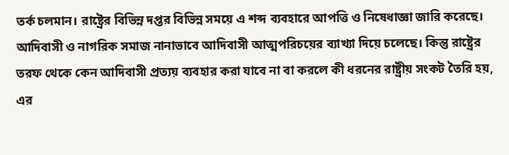তর্ক চলমান। রাষ্ট্রের বিভিন্ন দপ্তর বিভিন্ন সময়ে এ শব্দ ব্যবহারে আপত্তি ও নিষেধাজ্ঞা জারি করেছে। আদিবাসী ও নাগরিক সমাজ নানাভাবে আদিবাসী আত্মপরিচয়ের ব্যাখ্যা দিয়ে চলেছে। কিন্তু রাষ্ট্রের তরফ থেকে কেন আদিবাসী প্রত্যয় ব্যবহার করা যাবে না বা করলে কী ধরনের রাষ্ট্রীয় সংকট তৈরি হয়, এর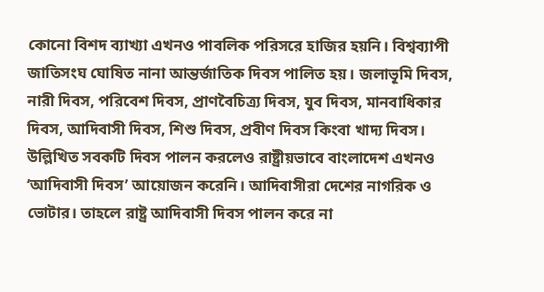কোনো বিশদ ব্যাখ্যা এখনও পাবলিক পরিসরে হাজির হয়নি। বিশ্বব্যাপী জাতিসংঘ ঘোষিত নানা আন্তর্জাতিক দিবস পালিত হয়। জলাভূমি দিবস, নারী দিবস, পরিবেশ দিবস, প্রাণবৈচিত্র্য দিবস, যুব দিবস, মানবাধিকার দিবস, আদিবাসী দিবস, শিশু দিবস, প্রবীণ দিবস কিংবা খাদ্য দিবস। উল্লিখিত সবকটি দিবস পালন করলেও রাষ্ট্রীয়ভাবে বাংলাদেশ এখনও ‘আদিবাসী দিবস’ আয়োজন করেনি। আদিবাসীরা দেশের নাগরিক ও ভোটার। তাহলে রাষ্ট্র আদিবাসী দিবস পালন করে না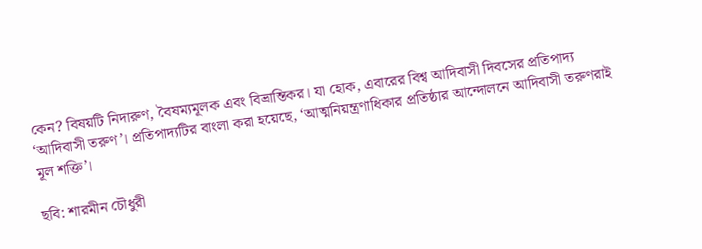কেন? বিষয়টি নিদারুণ, বৈষম্যমূলক এবং বিভ্রান্তিকর। যা হোক, এবারের বিশ্ব আদিবাসী দিবসের প্রতিপাদ্য ‘আদিবাসী তরুণ’। প্রতিপাদ্যটির বাংলা করা হয়েছে, ‘আত্মনিয়ন্ত্রণাধিকার প্রতিষ্ঠার আন্দোলনে আদিবাসী তরুণরাই মূল শক্তি’।

ছবি: শারমীন চৌধুরী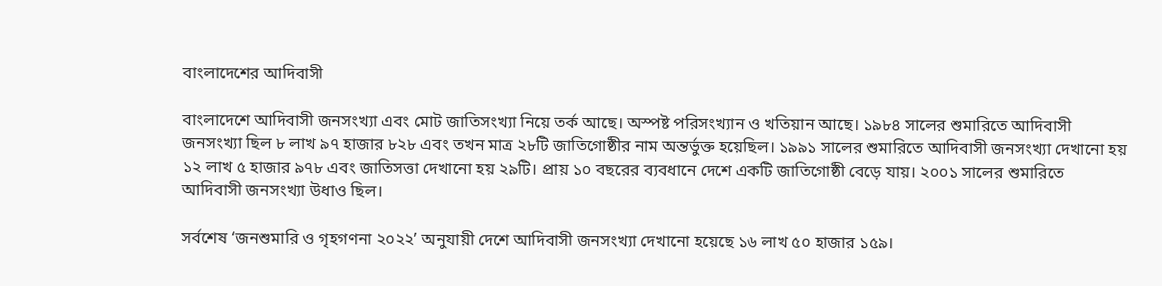বাংলাদেশের আদিবাসী

বাংলাদেশে আদিবাসী জনসংখ্যা এবং মোট জাতিসংখ্যা নিয়ে তর্ক আছে। অস্পষ্ট পরিসংখ্যান ও খতিয়ান আছে। ১৯৮৪ সালের শুমারিতে আদিবাসী জনসংখ্যা ছিল ৮ লাখ ৯৭ হাজার ৮২৮ এবং তখন মাত্র ২৮টি জাতিগোষ্ঠীর নাম অন্তর্ভুক্ত হয়েছিল। ১৯৯১ সালের শুমারিতে আদিবাসী জনসংখ্যা দেখানো হয় ১২ লাখ ৫ হাজার ৯৭৮ এবং জাতিসত্তা দেখানো হয় ২৯টি। প্রায় ১০ বছরের ব্যবধানে দেশে একটি জাতিগোষ্ঠী বেড়ে যায়। ২০০১ সালের শুমারিতে আদিবাসী জনসংখ্যা উধাও ছিল।

সর্বশেষ ‘জনশুমারি ও গৃহগণনা ২০২২’ অনুযায়ী দেশে আদিবাসী জনসংখ্যা দেখানো হয়েছে ১৬ লাখ ৫০ হাজার ১৫৯।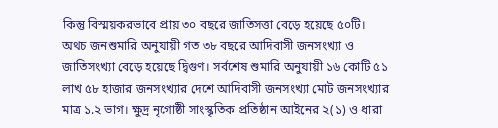কিন্তু বিস্ময়করভাবে প্রায় ৩০ বছরে জাতিসত্তা বেড়ে হয়েছে ৫০টি। অথচ জনশুমারি অনুযায়ী গত ৩৮ বছরে আদিবাসী জনসংখ্যা ও জাতিসংখ্যা বেড়ে হয়েছে দ্বিগুণ। সর্বশেষ শুমারি অনুযায়ী ১৬ কোটি ৫১ লাখ ৫৮ হাজার জনসংখ্যার দেশে আদিবাসী জনসংখ্যা মোট জনসংখ্যার মাত্র ১.২ ভাগ। ক্ষুদ্র নৃগোষ্ঠী সাংস্কৃতিক প্রতিষ্ঠান আইনের ২(১) ও ধারা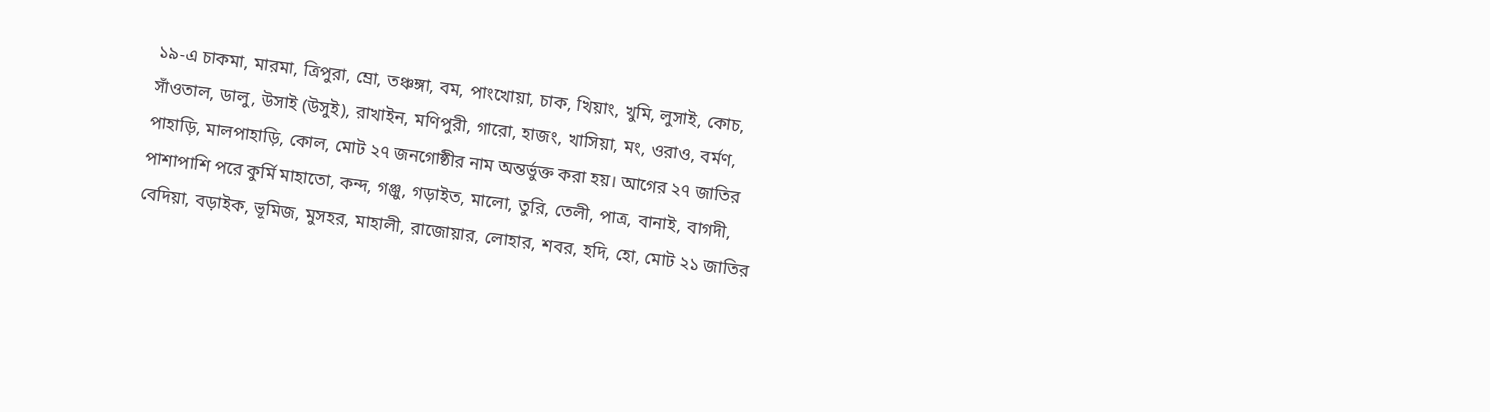১৯-এ চাকমা, মারমা, ত্রিপুরা, ম্রো, তঞ্চঙ্গা, বম, পাংখোয়া, চাক, খিয়াং, খুমি, লুসাই, কোচ, সাঁওতাল, ডালু, উসাই (উসুই), রাখাইন, মণিপুরী, গারো, হাজং, খাসিয়া, মং, ওরাও, বর্মণ, পাহাড়ি, মালপাহাড়ি, কোল, মোট ২৭ জনগোষ্ঠীর নাম অন্তর্ভুক্ত করা হয়। আগের ২৭ জাতির পাশাপাশি পরে কুর্মি মাহাতো, কন্দ, গঞ্জু, গড়াইত, মালো, তুরি, তেলী, পাত্র, বানাই, বাগদী, বেদিয়া, বড়াইক, ভূমিজ, মুসহর, মাহালী, রাজোয়ার, লোহার, শবর, হদি, হো, মোট ২১ জাতির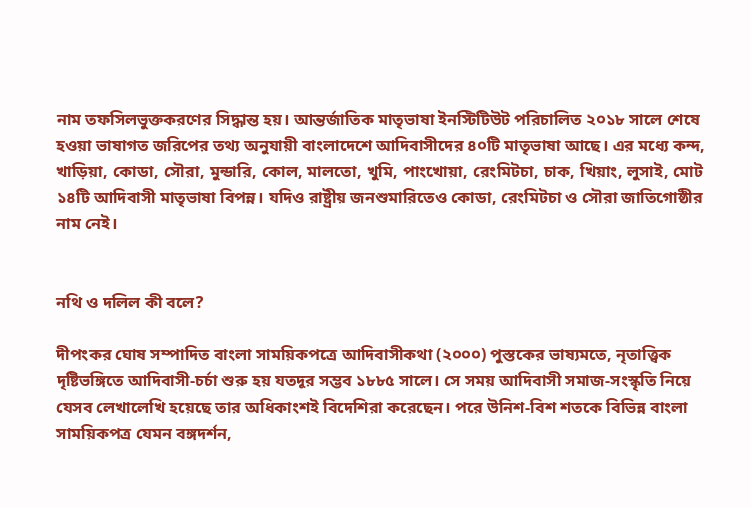নাম তফসিলভুক্তকরণের সিদ্ধান্ত হয়। আন্তর্জাতিক মাতৃভাষা ইনস্টিটিউট পরিচালিত ২০১৮ সালে শেষে হওয়া ভাষাগত জরিপের তথ্য অনুযায়ী বাংলাদেশে আদিবাসীদের ৪০টি মাতৃভাষা আছে। এর মধ্যে কন্দ, খাড়িয়া, কোডা, সৌরা, মুন্ডারি, কোল, মালতো, খুমি, পাংখোয়া, রেংমিটচা, চাক, খিয়াং, লুসাই, মোট ১৪টি আদিবাসী মাতৃভাষা বিপন্ন। যদিও রাষ্ট্রীয় জনশুমারিতেও কোডা, রেংমিটচা ও সৌরা জাতিগোষ্ঠীর নাম নেই।


নথি ও দলিল কী বলে?

দীপংকর ঘোষ সম্পাদিত বাংলা সাময়িকপত্রে আদিবাসীকথা (২০০০) পুস্তকের ভাষ্যমতে, নৃতাত্ত্বিক দৃষ্টিভঙ্গিতে আদিবাসী-চর্চা শুরু হয় যতদূর সম্ভব ১৮৮৫ সালে। সে সময় আদিবাসী সমাজ-সংস্কৃতি নিয়ে যেসব লেখালেখি হয়েছে তার অধিকাংশই বিদেশিরা করেছেন। পরে উনিশ-বিশ শতকে বিভিন্ন বাংলা সাময়িকপত্র যেমন বঙ্গদর্শন,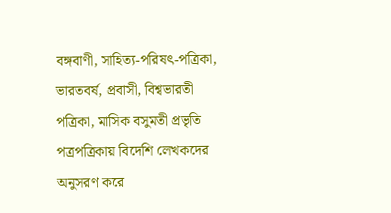বঙ্গবাণী, সাহিত্য-পরিষৎ-পত্রিকা, ভারতবর্ষ, প্রবাসী, বিশ্বভারতী পত্রিকা, মাসিক বসুমতী প্রভৃতি পত্রপত্রিকায় বিদেশি লেখকদের অনুসরণ করে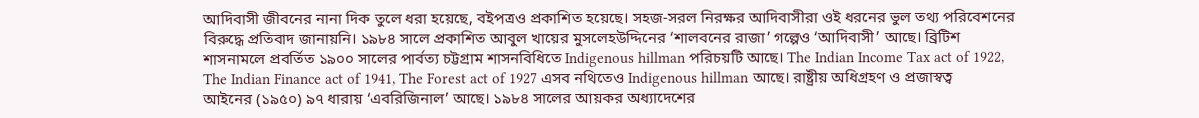আদিবাসী জীবনের নানা দিক তুলে ধরা হয়েছে, বইপত্রও প্রকাশিত হয়েছে। সহজ-সরল নিরক্ষর আদিবাসীরা ওই ধরনের ভুল তথ্য পরিবেশনের বিরুদ্ধে প্রতিবাদ জানায়নি। ১৯৮৪ সালে প্রকাশিত আবুল খায়ের মুসলেহউদ্দিনের ‘শালবনের রাজা’ গল্পেও ‘আদিবাসী’ আছে। ব্রিটিশ শাসনামলে প্রবর্তিত ১৯০০ সালের পার্বত্য চট্টগ্রাম শাসনবিধিতে Indigenous hillman পরিচয়টি আছে। The Indian Income Tax act of 1922, The Indian Finance act of 1941, The Forest act of 1927 এসব নথিতেও Indigenous hillman আছে। রাষ্ট্রীয় অধিগ্রহণ ও প্রজাস্বত্ব আইনের (১৯৫০) ৯৭ ধারায় ‘এবরিজিনাল’ আছে। ১৯৮৪ সালের আয়কর অধ্যাদেশের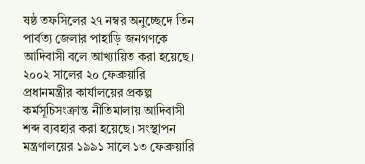ষষ্ঠ তফসিলের ২৭ নম্বর অনুচ্ছেদে তিন পার্বত্য জেলার পাহাড়ি জনগণকে আদিবাসী বলে আখ্যায়িত করা হয়েছে। ২০০২ সালের ২০ ফেব্রুয়ারি প্রধানমন্ত্রীর কার্যালয়ের প্রকল্প কর্মসূচিসংক্রান্ত নীতিমালায় আদিবাসী শব্দ ব্যবহার করা হয়েছে। সংস্থাপন মন্ত্রণালয়ের ১৯৯১ সালে ১৩ ফেব্রুয়ারি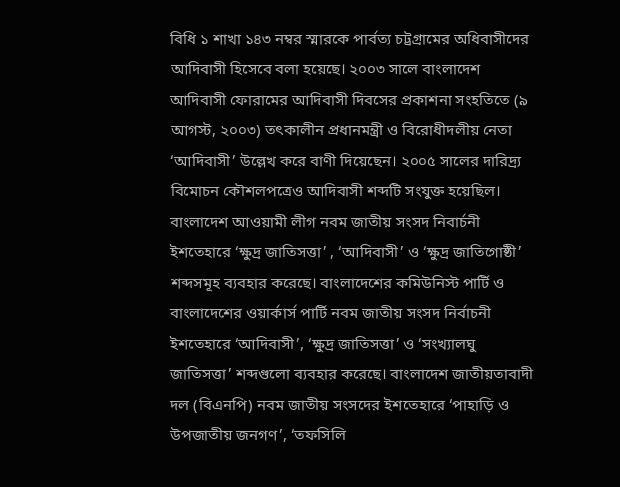বিধি ১ শাখা ১৪৩ নম্বর স্মারকে পার্বত্য চট্রগ্রামের অধিবাসীদের আদিবাসী হিসেবে বলা হয়েছে। ২০০৩ সালে বাংলাদেশ আদিবাসী ফোরামের আদিবাসী দিবসের প্রকাশনা সংহতিতে (৯ আগস্ট, ২০০৩) তৎকালীন প্রধানমন্ত্রী ও বিরোধীদলীয় নেতা ‘আদিবাসী’ উল্লেখ করে বাণী দিয়েছেন। ২০০৫ সালের দারিদ্র্য বিমোচন কৌশলপত্রেও আদিবাসী শব্দটি সংযুক্ত হয়েছিল। বাংলাদেশ আওয়ামী লীগ নবম জাতীয় সংসদ নিবার্চনী ইশতেহারে ‘ক্ষুদ্র জাতিসত্তা’ , ‘আদিবাসী’ ও ‘ক্ষুদ্র জাতিগোষ্ঠী’ শব্দসমূহ ব্যবহার করেছে। বাংলাদেশের কমিউনিস্ট পার্টি ও বাংলাদেশের ওয়ার্কার্স পার্টি নবম জাতীয় সংসদ নির্বাচনী ইশতেহারে ‘আদিবাসী’, ‘ক্ষুদ্র জাতিসত্তা’ ও ‘সংখ্যালঘু জাতিসত্তা’ শব্দগুলো ব্যবহার করেছে। বাংলাদেশ জাতীয়তাবাদী দল (বিএনপি) নবম জাতীয় সংসদের ইশতেহারে ‘পাহাড়ি ও উপজাতীয় জনগণ’, ‘তফসিলি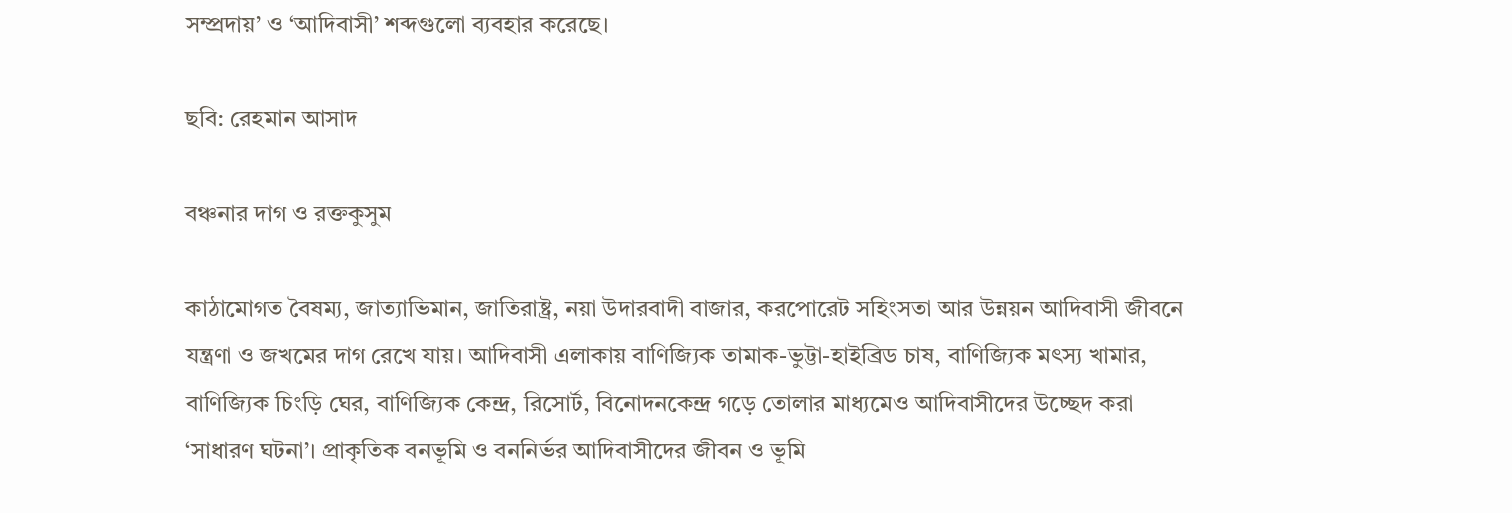সম্প্রদায়’ ও ‘আদিবাসী’ শব্দগুলো ব্যবহার করেছে।

ছবি: রেহমান আসাদ

বঞ্চনার দাগ ও রক্তকুসুম

কাঠামোগত বৈষম্য, জাত্যাভিমান, জাতিরাষ্ট্র, নয়া উদারবাদী বাজার, করপোরেট সহিংসতা আর উন্নয়ন আদিবাসী জীবনে যন্ত্রণা ও জখমের দাগ রেখে যায়। আদিবাসী এলাকায় বাণিজ্যিক তামাক-ভুট্টা-হাইব্রিড চাষ, বাণিজ্যিক মৎস্য খামার, বাণিজ্যিক চিংড়ি ঘের, বাণিজ্যিক কেন্দ্র, রিসোর্ট, বিনোদনকেন্দ্র গড়ে তোলার মাধ্যমেও আদিবাসীদের উচ্ছেদ করা ‘সাধারণ ঘটনা’। প্রাকৃতিক বনভূমি ও বননির্ভর আদিবাসীদের জীবন ও ভূমি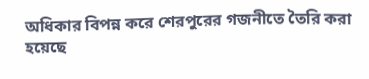অধিকার বিপন্ন করে শেরপুরের গজনীতে তৈরি করা হয়েছে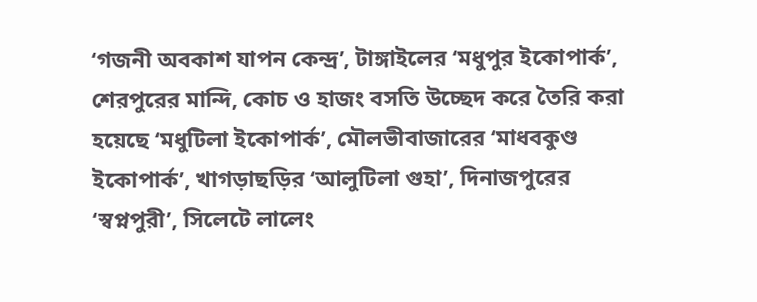‘গজনী অবকাশ যাপন কেন্দ্র’, টাঙ্গাইলের ‘মধুপুর ইকোপার্ক’, শেরপুরের মান্দি, কোচ ও হাজং বসতি উচ্ছেদ করে তৈরি করা হয়েছে ‘মধুটিলা ইকোপার্ক’, মৌলভীবাজারের ‘মাধবকুণ্ড ইকোপার্ক’, খাগড়াছড়ির ‘আলুটিলা গুহা’, দিনাজপুরের ‘স্বপ্নপুরী’, সিলেটে লালেং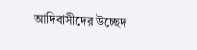আদিবাসীদের উচ্ছেদ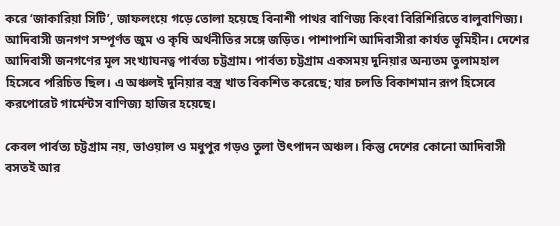করে ‘জাকারিয়া সিটি’, জাফলংয়ে গড়ে তোলা হয়েছে বিনাশী পাথর বাণিজ্য কিংবা বিরিশিরিতে বালুবাণিজ্য। আদিবাসী জনগণ সম্পূর্ণত জুম ও কৃষি অর্থনীতির সঙ্গে জড়িত। পাশাপাশি আদিবাসীরা কার্যত ভূমিহীন। দেশের আদিবাসী জনগণের মূল সংখ্যাঘনত্ব পার্বত্য চট্টগ্রাম। পার্বত্য চট্টগ্রাম একসময় দুনিয়ার অন্যতম তুলামহাল হিসেবে পরিচিত ছিল। এ অঞ্চলই দুনিয়ার বস্ত্র খাত বিকশিত করেছে; যার চলতি বিকাশমান রূপ হিসেবে করপোরেট গার্মেন্টস বাণিজ্য হাজির হয়েছে।

কেবল পার্বত্য চট্টগ্রাম নয়, ভাওয়াল ও মধুপুর গড়ও তুলা উৎপাদন অঞ্চল। কিন্তু দেশের কোনো আদিবাসী বসতই আর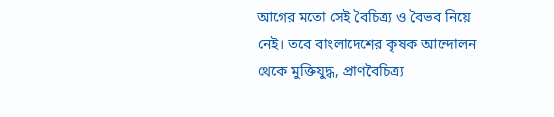আগের মতো সেই বৈচিত্র্য ও বৈভব নিয়ে নেই। তবে বাংলাদেশের কৃষক আন্দোলন থেকে মুক্তিযুদ্ধ, প্রাণবৈচিত্র্য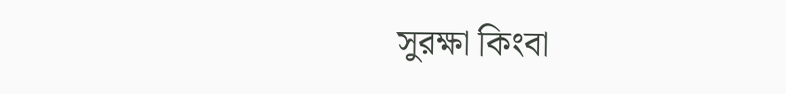সুরক্ষা কিংবা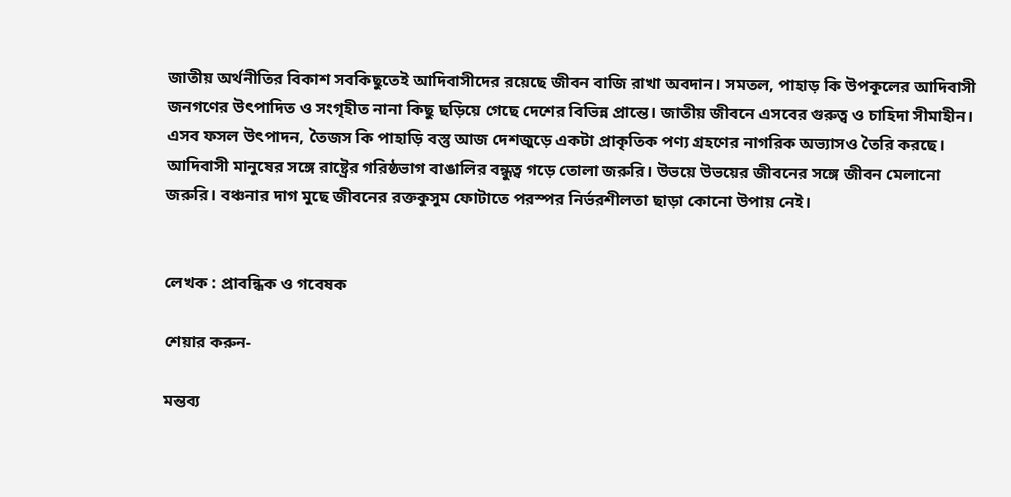জাতীয় অর্থনীতির বিকাশ সবকিছুতেই আদিবাসীদের রয়েছে জীবন বাজি রাখা অবদান। সমতল, পাহাড় কি উপকূলের আদিবাসী জনগণের উৎপাদিত ও সংগৃহীত নানা কিছু ছড়িয়ে গেছে দেশের বিভিন্ন প্রান্তে। জাতীয় জীবনে এসবের গুরুত্ব ও চাহিদা সীমাহীন। এসব ফসল উৎপাদন, তৈজস কি পাহাড়ি বস্তু আজ দেশজুড়ে একটা প্রাকৃতিক পণ্য গ্রহণের নাগরিক অভ্যাসও তৈরি করছে। আদিবাসী মানুষের সঙ্গে রাষ্ট্রের গরিষ্ঠভাগ বাঙালির বন্ধুত্ব গড়ে তোলা জরুরি। উভয়ে উভয়ের জীবনের সঙ্গে জীবন মেলানো জরুরি। বঞ্চনার দাগ মুছে জীবনের রক্তকুসুম ফোটাতে পরস্পর নির্ভরশীলতা ছাড়া কোনো উপায় নেই।


লেখক : প্রাবন্ধিক ও গবেষক

শেয়ার করুন-

মন্তব্য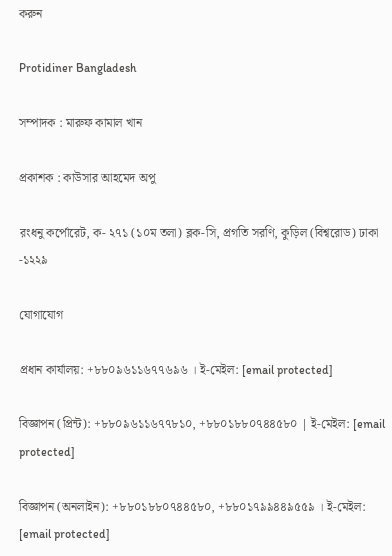করুন

Protidiner Bangladesh

সম্পাদক : মারুফ কামাল খান

প্রকাশক : কাউসার আহমেদ অপু

রংধনু কর্পোরেট, ক- ২৭১ (১০ম তলা) ব্লক-সি, প্রগতি সরণি, কুড়িল (বিশ্বরোড) ঢাকা -১২২৯

যোগাযোগ

প্রধান কার্যালয়: +৮৮০৯৬১১৬৭৭৬৯৬ । ই-মেইল: [email protected]

বিজ্ঞাপন (প্রিন্ট): +৮৮০৯৬১১৬৭৭৮১০, +৮৮০১৮৮০৭৪৪৫৮০ | ই-মেইল: [email protected]

বিজ্ঞাপন (অনলাইন): +৮৮০১৮৮০৭৪৪৫৮০, +৮৮০১৭৯৯৪৪৯৫৫৯ । ই-মেইল: [email protected]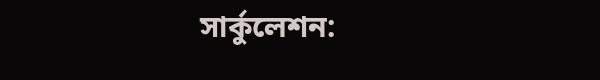সার্কুলেশন: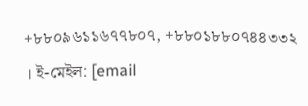+৮৮০৯৬১১৬৭৭৮০৭, +৮৮০১৮৮০৭৪৪৩৩২ । ই-মেইল: [email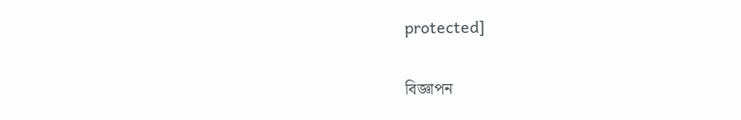protected]

বিজ্ঞাপন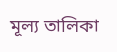মূল্য তালিকা